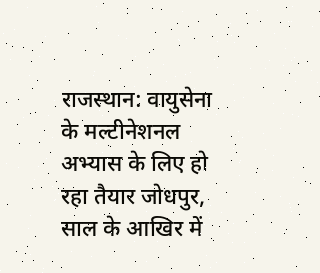राजस्थान: वायुसेना के मल्टीनेशनल अभ्यास के लिए हो रहा तैयार जोधपुर, साल के आखिर में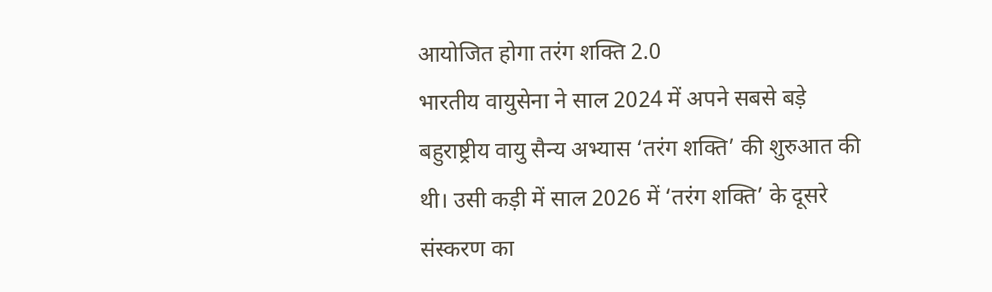आयोजित होगा तरंग शक्ति 2.0
भारतीय वायुसेना ने साल 2024 में अपने सबसे बड़े बहुराष्ट्रीय वायु सैन्य अभ्यास ‘तरंग शक्ति’ की शुरुआत की थी। उसी कड़ी में साल 2026 में ‘तरंग शक्ति’ के दूसरे संस्करण का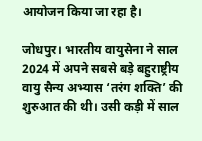आयोजन किया जा रहा है।

जोधपुर। भारतीय वायुसेना ने साल 2024 में अपने सबसे बड़े बहुराष्ट्रीय वायु सैन्य अभ्यास ‘तरंग शक्ति’ की शुरुआत की थी। उसी कड़ी में साल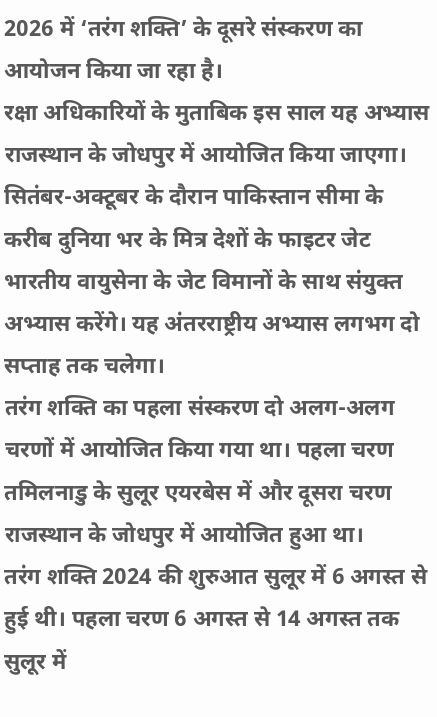2026 में ‘तरंग शक्ति’ के दूसरे संस्करण का आयोजन किया जा रहा है।
रक्षा अधिकारियों के मुताबिक इस साल यह अभ्यास राजस्थान के जोधपुर में आयोजित किया जाएगा। सितंबर-अक्टूबर के दौरान पाकिस्तान सीमा के करीब दुनिया भर के मित्र देशों के फाइटर जेट भारतीय वायुसेना के जेट विमानों के साथ संयुक्त अभ्यास करेंगे। यह अंतरराष्ट्रीय अभ्यास लगभग दो सप्ताह तक चलेगा।
तरंग शक्ति का पहला संस्करण दो अलग-अलग चरणों में आयोजित किया गया था। पहला चरण तमिलनाडु के सुलूर एयरबेस में और दूसरा चरण राजस्थान के जोधपुर में आयोजित हुआ था।
तरंग शक्ति 2024 की शुरुआत सुलूर में 6 अगस्त से हुई थी। पहला चरण 6 अगस्त से 14 अगस्त तक सुलूर में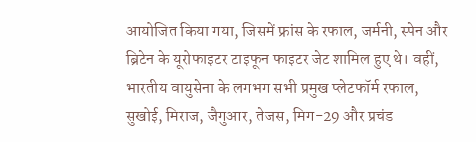आयोजित किया गया, जिसमें फ्रांस के रफाल, जर्मनी, स्पेन और ब्रिटेन के यूरोफाइटर टाइफून फाइटर जेट शामिल हुए थे। वहीं, भारतीय वायुसेना के लगभग सभी प्रमुख प्लेटफॉर्म रफाल, सुखोई, मिराज, जैगुआर, तेजस, मिग-29 और प्रचंड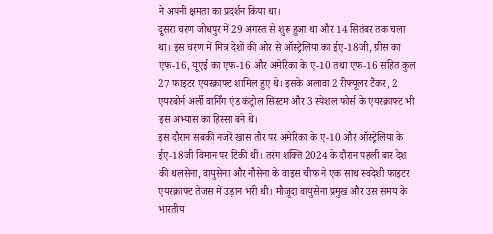ने अपनी क्षमता का प्रदर्शन किया था।
दूसरा चरण जोधपुर में 29 अगस्त से शुरू हुआ था और 14 सितंबर तक चला था। इस चरण में मित्र देशों की ओर से ऑस्ट्रेलिया का ईए-18जी, ग्रीस का एफ-16, यूएई का एफ-16 और अमेरिका के ए-10 तथा एफ-16 सहित कुल 27 फाइटर एयरक्राफ्ट शामिल हुए थे। इसके अलावा 2 रीफ्यूलर टैंकर, 2 एयरबोर्न अर्ली वार्निंग एंड कंट्रोल सिस्टम और 3 स्पेशल फोर्स के एयरक्राफ्ट भी इस अभ्यास का हिस्सा बने थे।
इस दौरान सबकी नजरें खास तौर पर अमेरिका के ए-10 और ऑस्ट्रेलिया के ईए-18जी विमान पर टिकी थीं। तरंग शक्ति 2024 के दौरान पहली बार देश की थलसेना, वायुसेना और नौसेना के वाइस चीफ ने एक साथ स्वदेशी फाइटर एयरक्राफ्ट तेजस में उड़ान भरी थी। मौजूदा वायुसेना प्रमुख और उस समय के भारतीय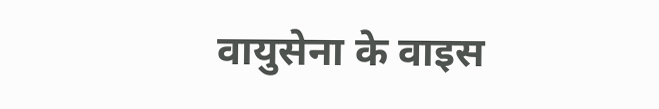वायुसेना के वाइस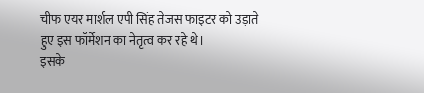चीफ एयर मार्शल एपी सिंह तेजस फाइटर को उड़ाते हुए इस फॉर्मेशन का नेतृत्व कर रहे थे।
इसके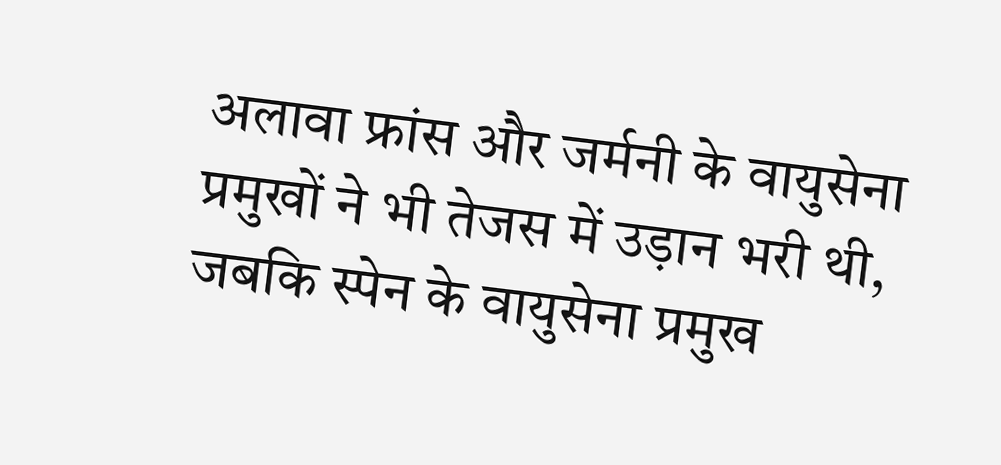अलावा फ्रांस और जर्मनी के वायुसेना प्रमुखों ने भी तेजस में उड़ान भरी थी, जबकि स्पेन के वायुसेना प्रमुख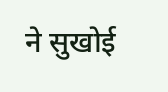ने सुखोई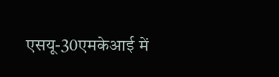एसयू-30एमकेआई में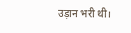उड़ान भरी थी।